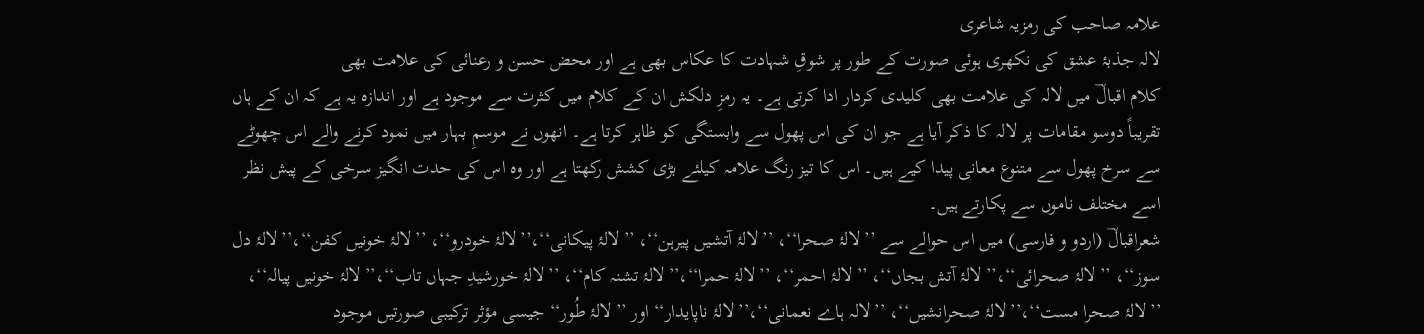علامہ صاحب کی رمزیہ شاعری
لالہ جذبۂ عشق کی نکھری ہوئی صورت کے طور پر شوقِ شہادت کا عکاس بھی ہے اور محض حسن و رعنائی کی علامت بھی
کلام اقبالؔ میں لالہ کی علامت بھی کلیدی کردار ادا کرتی ہے۔ یہ رمزِ دلکش ان کے کلام میں کثرت سے موجود ہے اور اندازہ یہ ہے کہ ان کے ہاں تقریباً دوسو مقامات پر لالہ کا ذکر آیا ہے جو ان کی اس پھول سے وابستگی کو ظاہر کرتا ہے۔ انھوں نے موسمِ بہار میں نمود کرنے والے اس چھوٹے سے سرخ پھول سے متنوع معانی پیدا کیے ہیں۔ اس کا تیز رنگ علامہ کیلئے بڑی کشش رکھتا ہے اور وہ اس کی حدت انگیز سرخی کے پیش نظر اسے مختلف ناموں سے پکارتے ہیں۔
شعراقبالؔ (اردو و فارسی) میں اس حوالے سے ’’لالۂ صحرا‘‘، ’’لالۂ آتشیں پیرہن‘‘، ’’لالۂ پیکانی‘‘،’’لالۂ خودرو‘‘، ’’لالۂ خونیں کفن‘‘،’’لالۂ دل سوز‘‘، ’’لالۂ صحرائی‘‘،’’لالۂ آتش بجاں‘‘، ’’لالۂ احمر‘‘، ’’لالۂ حمرا‘‘،’’لالۂ تشنہ کام‘‘، ’’لالۂ خورشیدِ جہاں تاب‘‘،’’لالۂ خونیں پیالہ‘‘، ’’لالۂ صحرا مست‘‘،’’لالۂ صحرانشیں‘‘، ’’لالہ ہاے نعمانی‘‘،’’لالۂ ناپایدار‘‘ اور ’’لالۂ طُور‘‘ جیسی مؤثر ترکیبی صورتیں موجود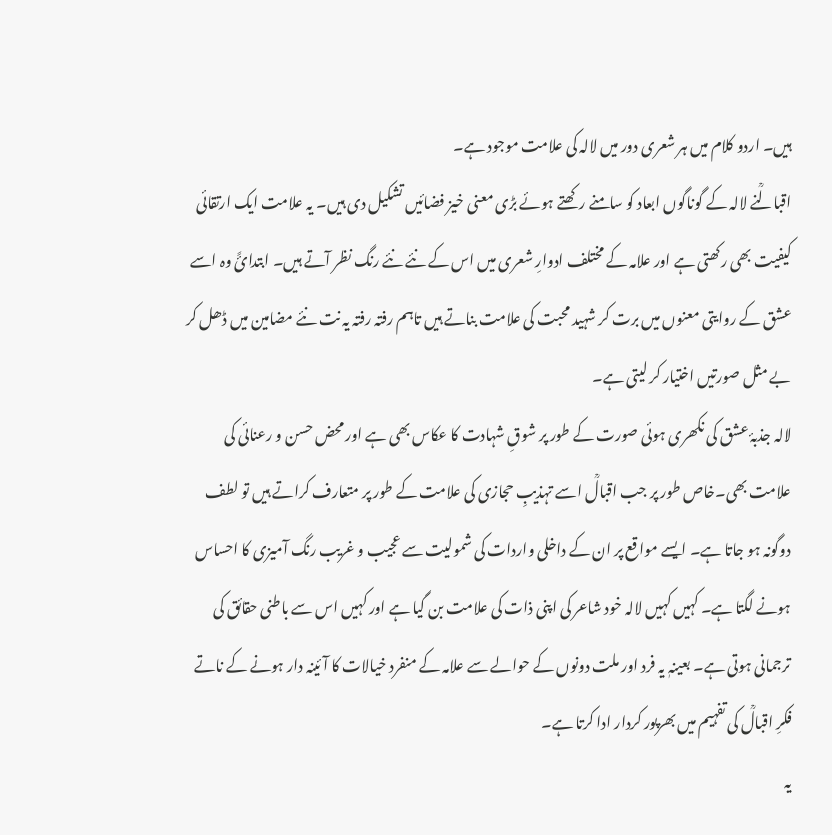ہیں۔ اردو کلام میں ہر شعری دور میں لالہ کی علامت موجود ہے۔
اقبالؒنے لالہ کے گوناگوں ابعاد کو سامنے رکھتے ہوئے بڑی معنی خیز فضائیں تشکیل دی ہیں۔ یہ علامت ایک ارتقائی کیفیت بھی رکھتی ہے اور علامہ کے مختلف ادوارِ شعری میں اس کے نئے نئے رنگ نظر آتے ہیں۔ ابتدائً وہ اسے عشق کے روایتی معنوں میں برت کر شہید محبت کی علامت بناتے ہیں تاہم رفتہ رفتہ یہ نت نئے مضامین میں ڈھل کر بے مثل صورتیں اختیار کر لیتی ہے۔
لالہ جذبۂ عشق کی نکھری ہوئی صورت کے طور پر شوقِ شہادت کا عکاس بھی ہے اور محض حسن و رعنائی کی علامت بھی۔خاص طور پر جب اقبالؒ اسے تہذیبِ حجازی کی علامت کے طور پر متعارف کراتے ہیں تو لطف دوگونہ ہو جاتا ہے۔ ایسے مواقع پر ان کے داخلی واردات کی شمولیت سے عجیب و غریب رنگ آمیزی کا احساس ہونے لگتا ہے۔ کہیں کہیں لالہ خود شاعر کی اپنی ذات کی علامت بن گیا ہے اور کہیں اس سے باطنی حقائق کی ترجمانی ہوتی ہے۔ بعینہٖ یہ فرد اور ملت دونوں کے حوالے سے علامہ کے منفرد خیالات کا آئینہ دار ہونے کے ناتے فکرِ اقبالؒ کی تفہیم میں بھرپور کردار ادا کرتا ہے۔
یہ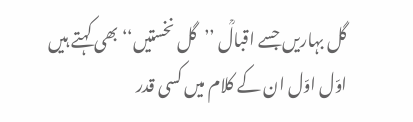گل بہاریں جسے اقبالؒ ’’گل نخستیں‘‘ بھی کہتے ہیں اوّل اوّل ان کے کلام میں کسی قدر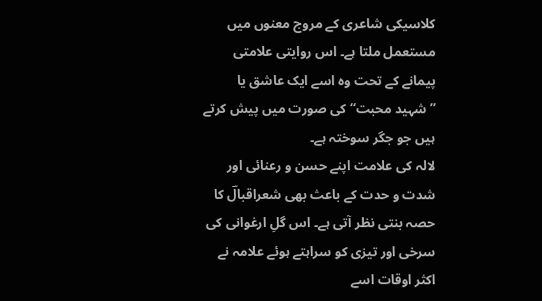کلاسیکی شاعری کے مروج معنوں میں مستعمل ملتا ہے۔ اس روایتی علامتی پیمانے کے تحت وہ اسے ایک عاشق یا ’’شہید محبت‘‘ کی صورت میں پیش کرتے ہیں جو جگر سوختہ ہے۔
لالہ کی علامت اپنے حسن و رعنائی اور شدت و حدت کے باعث بھی شعراقبالؔ کا حصہ بنتی نظر آتی ہے۔ اس گلِ ارغوانی کی سرخی اور تیزی کو سراہتے ہوئے علامہ نے اکثر اوقات اسے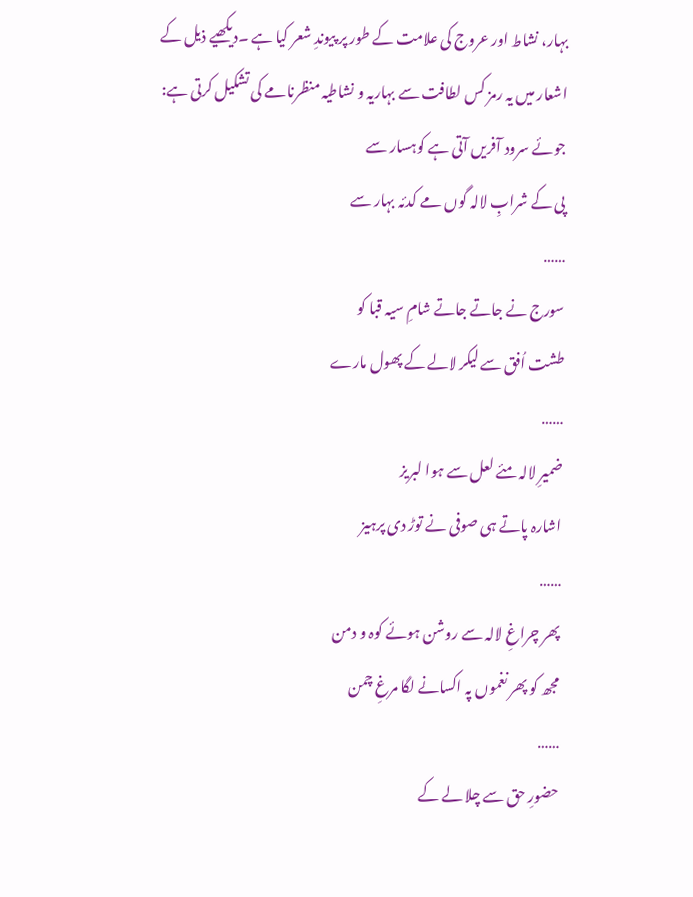بہار، نشاط اور عروج کی علامت کے طور پر پیوندِ شعر کیا ہے ۔دیکھیے ذیل کے اشعار میں یہ رمز کس لطافت سے بہاریہ و نشاطیہ منظرنامے کی تشکیل کرتی ہے:
جوئے سرود آفریں آتی ہے کوہسار سے
پی کے شرابِ لالہ گوں مے کدئہ بہار سے
……
سورج نے جاتے جاتے شامِ سیہ قبا کو
طشت اُفق سے لیکر لالے کے پھول مارے
……
ضمیرِ لالہ مئے لعل سے ہوا لبریز
اشارہ پاتے ہی صوفی نے توڑ دی پرہیز
……
پھر چراغِ لالہ سے روشن ہوئے کوہ و دمن
مجھ کو پھر نغموں پہ اکسانے لگا مرغِ چمن
……
حضورِ حق سے چلا لے کے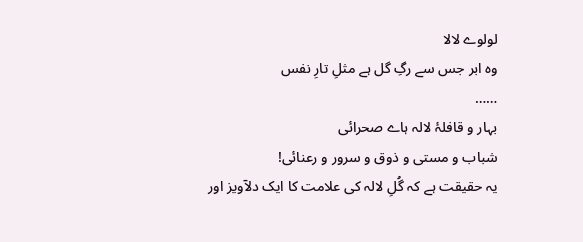لولوے لالا
وہ ابر جس سے رگِ گل ہے مثلِ تارِ نفس
……
بہار و قافلۂ لالہ ہاے صحرائی
شباب و مستی و ذوق و سرور و رعنائی!
یہ حقیقت ہے کہ گُلِ لالہ کی علامت کا ایک دلآویز اور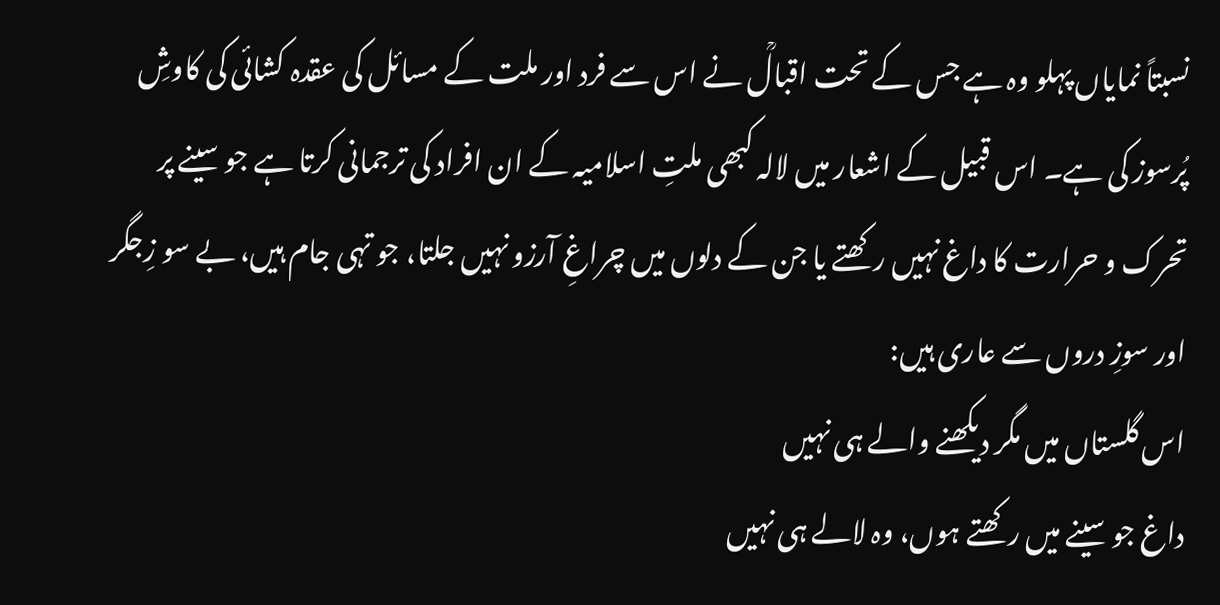نسبتاً نمایاں پہلو وہ ہے جس کے تحت اقبالؒ نے اس سے فرد اور ملت کے مسائل کی عقدہ کشائی کی کاوشِ پُرسوز کی ہے۔ اس قبیل کے اشعار میں لالہ کبھی ملتِ اسلامیہ کے ان افراد کی ترجمانی کرتا ہے جو سینے پر تحرک و حرارت کا داغ نہیں رکھتے یا جن کے دلوں میں چراغِ آرزو نہیں جلتا، جو تہی جام ہیں، بے سو زِجگر اور سوزِ دروں سے عاری ہیں:
اس گلستاں میں مگر دیکھنے والے ہی نہیں
داغ جو سینے میں رکھتے ہوں، وہ لالے ہی نہیں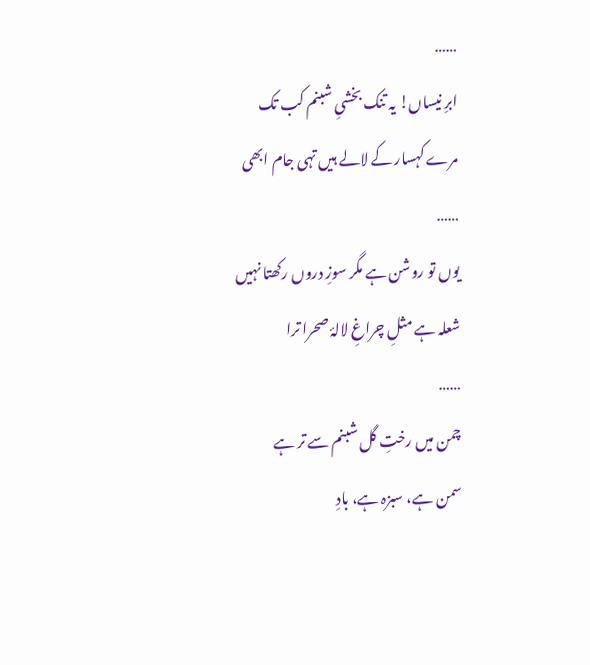……
ابرِ نیساں! یہ تنک بخشیِ شبنم کب تک
مرے کہسار کے لالے ہیں تہی جام ابھی
……
یوں تو روشن ہے مگر سوزِ دروں رکھتا نہیں
شعلہ ہے مثلِ چراغِ لالۂ صحرا ترا
……
چمن میں رختِ گل شبنم سے تر ہے
سمن ہے، سبزہ ہے، بادِ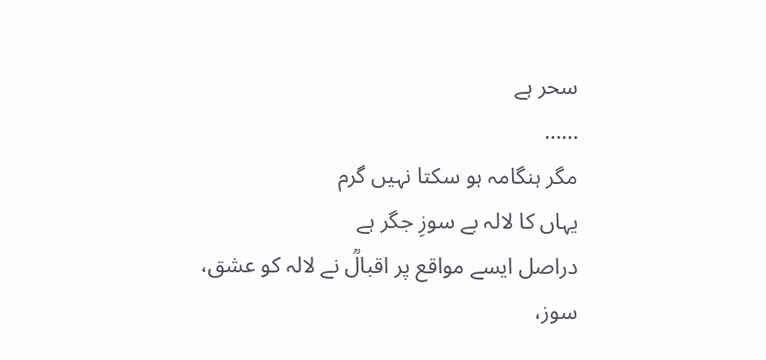سحر ہے
……
مگر ہنگامہ ہو سکتا نہیں گرم
یہاں کا لالہ بے سوزِ جگر ہے
دراصل ایسے مواقع پر اقبالؒ نے لالہ کو عشق، سوز،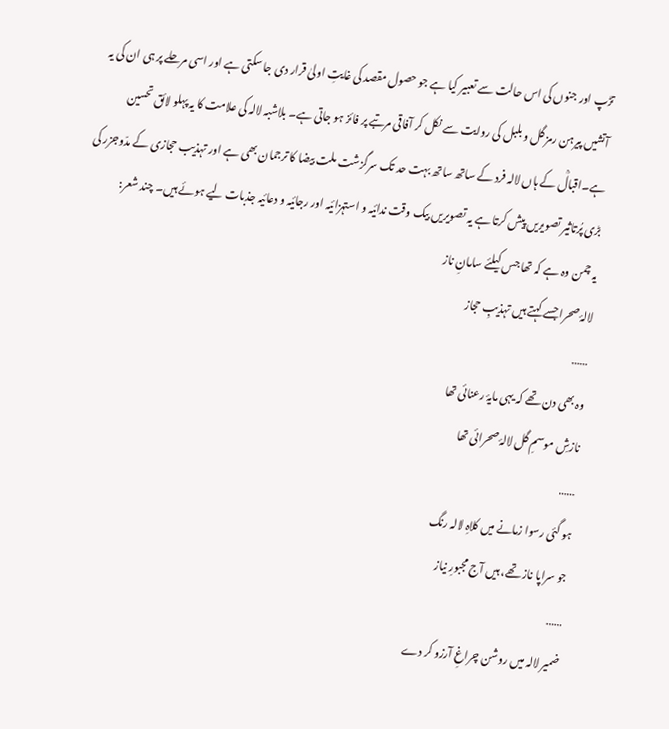تڑپ اور جنوں کی اس حالت سے تعبیر کیا ہے جو حصول مقصد کی غایتِ اولیٰ قرار دی جا سکتی ہے اور اسی مرحلے پر ہی ان کی یہ آتشیں پیرہن رمز گل و بلبل کی روایت سے نکل کر آفاقی مرتبے پر فائز ہو جاتی ہے۔ بلاشبہ لالہ کی علامت کا یہ پہلو لائق تحسین ہے۔اقبالؒ کے ہاں لالہ فرد کے ساتھ ساتھ بہت حد تک سرگزشت ملت بیضا کا ترجمان بھی ہے اور تہذیب حجازی کے مدّوجزر کی بڑی پُرتاثیر تصویریں پیش کرتا ہے یہ تصویریں بیک وقت ندائیہ و استہزائیہ اور رجائیہ و دعائیہ جذبات لیے ہوئے ہیں۔ چند شعر:
یہ چمن وہ ہے کہ تھا جس کیلئے سامانِ ناز
لالۂ صحرا جسے کہتے ہیں تہذیبِ حجاز
……
وہ بھی دن تھے کہ یہی مایۂ رعنائی تھا
نازشِ موسمِ گل لالۂ صحرائی تھا
……
ہو گئی رسوا زمانے میں کلاہِ لالہ رنگ
جو سراپا ناز تھے، ہیں آج مجبورِ نیاز
……
ضمیر لالہ میں روشن چراغِ آرزو کر دے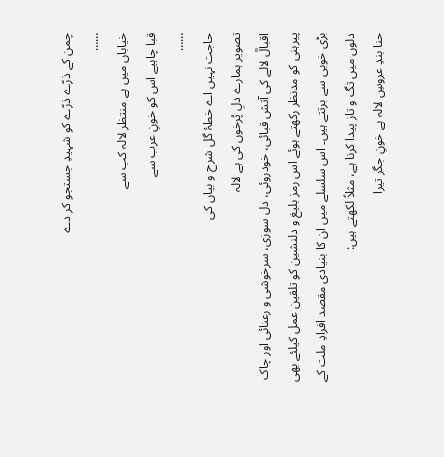چمن کے ذرّے ذرّے کو شہیدِ جستجو کر دے
……
خیاباں میں ہے منتظر لالہ کب سے
قبا چاہیے اس کو خونِ عرب سے
……
حاجت نہیں اے خطۂ گل شرح و بیاں کی
تصویر ہمارے دلِ پُرخوں کی ہے لالہ
اقبالؒ لالے کی آتش قبائی، خودروئی، دل سوزی، سرخوشی و رعنائی اور چاک پیرہنی کو مدنظر رکھتے ہوئے اس رمز بلیغ و دلنشین کو تلقین عمل کیلئے بھی بڑی خوبی سے برتتے ہیں۔ اس سلسلے میں ان کا بنیادی مقصد افرادِ ملت کے دلوں میں تگ و تاز پیدا کرنا ہے، مثلاً لکھتے ہیں:
حنا بندِ عروسِ لالہ ہے خونِ جگر تیرا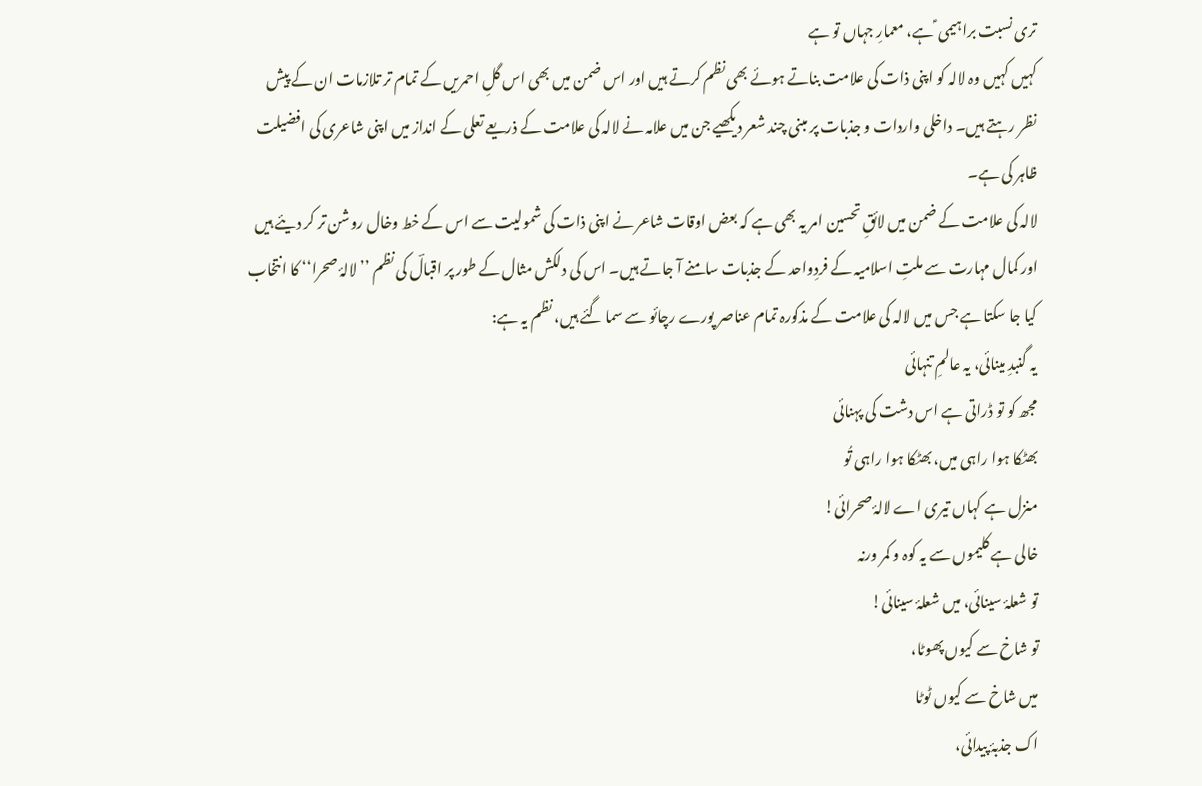تری نسبت براہیمی ؑ ہے، معمارِ جہاں تو ہے
کہیں کہیں وہ لالہ کو اپنی ذات کی علامت بناتے ہوئے بھی نظم کرتے ہیں اور اس ضمن میں بھی اس گلِ احمریں کے تمام تر تلازمات ان کے پیش نظر رہتے ہیں۔ داخلی واردات و جذبات پر مبنی چند شعر دیکھیے جن میں علامہ نے لالہ کی علامت کے ذریعے تعلی کے انداز میں اپنی شاعری کی افضیلت ظاہر کی ہے۔
لالہ کی علامت کے ضمن میں لائقِ تحسین امر یہ بھی ہے کہ بعض اوقات شاعر نے اپنی ذات کی شمولیت سے اس کے خط وخال روشن تر کر دیئے ہیں اور کمال مہارت سے ملتِ اسلامیہ کے فردِواحد کے جذبات سامنے آ جاتے ہیں۔ اس کی دلکش مثال کے طور پر اقبالؔ کی نظم ’’لالۂ صحرا‘‘ کا انتخاب کیا جا سکتا ہے جس میں لالہ کی علامت کے مذکورہ تمام عناصر پورے رچائو سے سما گئے ہیں، نظم یہ ہے:
یہ گنبدِ مینائی، یہ عالمِ تنہائی
مجھ کو تو ڈراتی ہے اس دشت کی پہنائی
بھٹکا ہوا راہی میں، بھٹکا ہوا راہی تُو
منزل ہے کہاں تیری اے لالۂ صحرائی!
خالی ہے کلیموں سے یہ کوہ و کمر ورنہ
تو شعلۂ سینائی، میں شعلۂ سینائی!
تو شاخ سے کیوں پھوٹا،
میں شاخ سے کیوں ٹوٹا
اک جذبۂ پیدائی،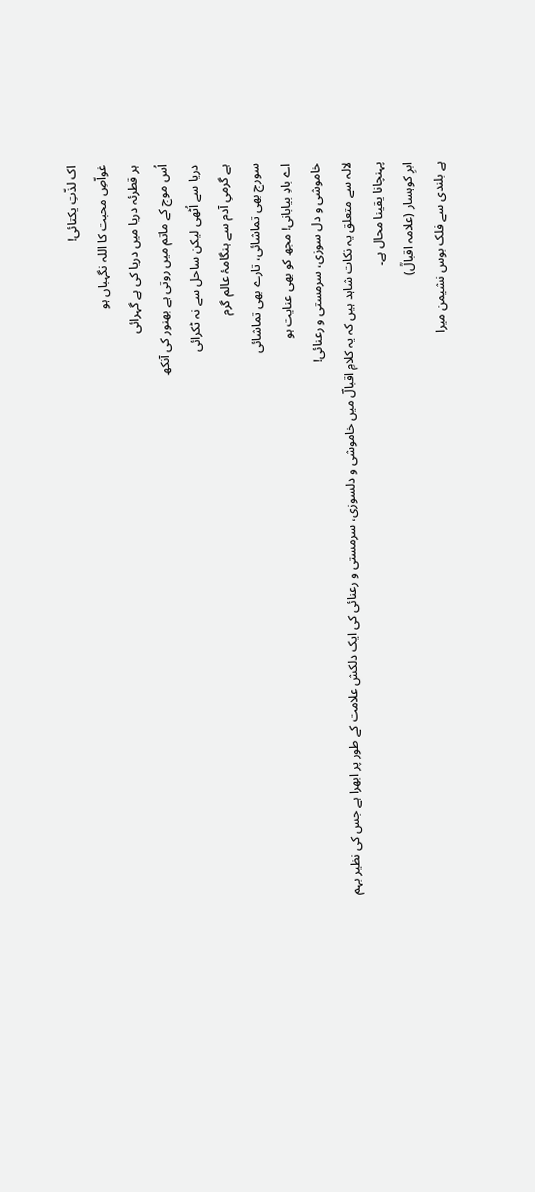اک لذّتِ یکتائی!
غواّصِ محبت کا اللہ نگہباں ہو
ہر قطرئہ دریا میں دریا کی ہے گہرائی
اُس موج کے ماتم میں روتی ہے بھنور کی آنکھ
دریا سے اُٹھی لیکن ساحل سے نہ ٹکرائی
ہے گرمیِ آدم سے ہنگامۂ عالم گرم
سورج بھی تماشائی، تارے بھی تماشائی
اے بادِ بیابانی! مجھ کو بھی عنایت ہو
خاموشی و دل سوزی، سرمستی و رعنائی!
لالہ سے متعلق یہ نکات شاہد ہیں کہ یہ کلامِ اقبالؔ میں خاموشی و دلسوزی، سرمستی و رعنائی کی ایک دلکش علامت کے طور پر ابھرا ہے جس کی نظیر بہم پہنچانا یقینا محال ہے۔
ابرِ کوہسار (علامہ اقبالؒ)
ہے بلندی سے فلک بوس نشیمن میرا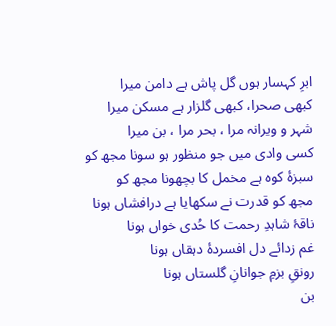ابرِ کہسار ہوں گل پاش ہے دامن میرا
کبھی صحرا، کبھی گلزار ہے مسکن میرا
شہر و ویرانہ مرا ، بحر مرا ، بن میرا
کسی وادی میں جو منظور ہو سونا مجھ کو
سبزۂ کوہ ہے مخمل کا بچھونا مجھ کو
مجھ کو قدرت نے سکھایا ہے درافشاں ہونا
ناقۂ شاہدِ رحمت کا حُدی خواں ہونا
غم زدائے دل افسردۂ دہقاں ہونا
رونقِ بزمِ جوانانِ گلستاں ہونا
بن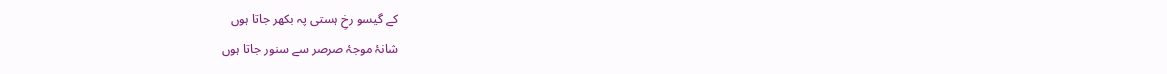کے گیسو رخِ ہستی پہ بکھر جاتا ہوں
شانۂ موجۂ صرصر سے سنور جاتا ہوں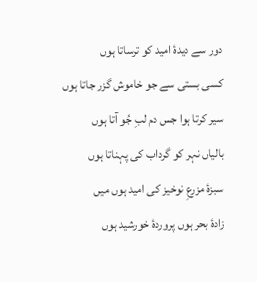دور سے دیدۂ امید کو ترساتا ہوں
کسی بستی سے جو خاموش گزر جاتا ہوں
سیر کرتا ہوا جس دم لبِ جُو آتا ہوں
بالیاں نہر کو گرداب کی پہناتا ہوں
سبزۂ مزرعِ نوخیز کی امید ہوں میں
زادۂ بحر ہوں پروردۂ خورشید ہوں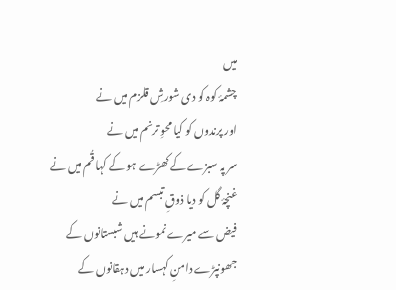میں
چشمۂ کوہ کو دی شورشِ قلزم میں نے
اور پرندوں کو کیا محوِ ترنم میں نے
سر پہ سبزے کے کھڑے ہو کے کہا قُم میں نے
غنچۂ گل کو دیا ذوقِ تبسم میں نے
فیض سے میرے نمونے ہیں شبستانوں کے
جھونپڑے دامنِ کہسار میں دہقانوں کے